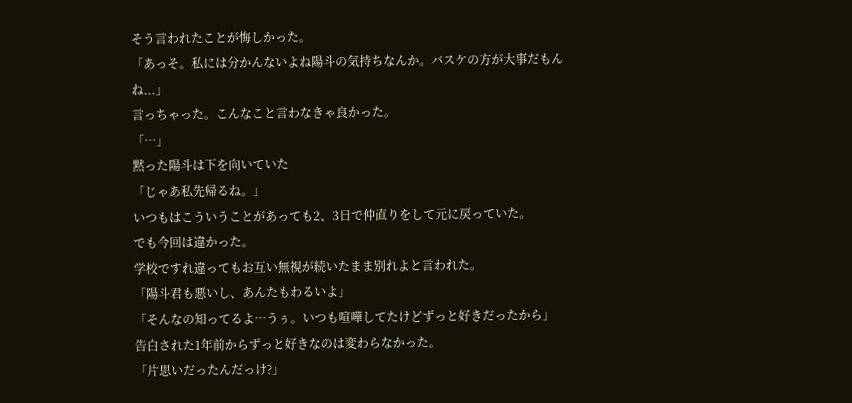そう言われたことが悔しかった。
「あっそ。私には分かんないよね陽斗の気持ちなんか。バスケの方が大事だもんね...」
言っちゃった。こんなこと言わなきゃ良かった。
「…」
黙った陽斗は下を向いていた
「じゃあ私先帰るね。」
いつもはこういうことがあっても2、3日で仲直りをして元に戻っていた。
でも今回は違かった。
学校ですれ違ってもお互い無視が続いたまま別れよと言われた。
「陽斗君も悪いし、あんたもわるいよ」
「そんなの知ってるよ…うぅ。いつも喧嘩してたけどずっと好きだったから」
告白された1年前からずっと好きなのは変わらなかった。
「片思いだったんだっけ?」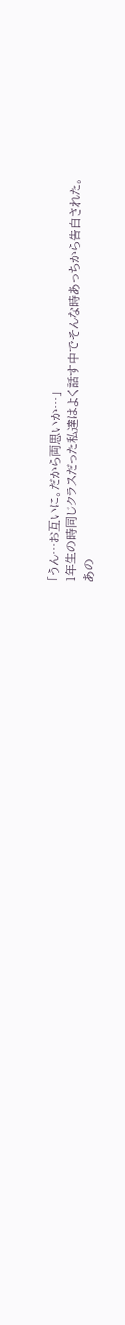「うん…お互いに。だから両思いか…」
1年生の時同じクラスだった私達はよく話す中でそんな時あっちから告白された。
あの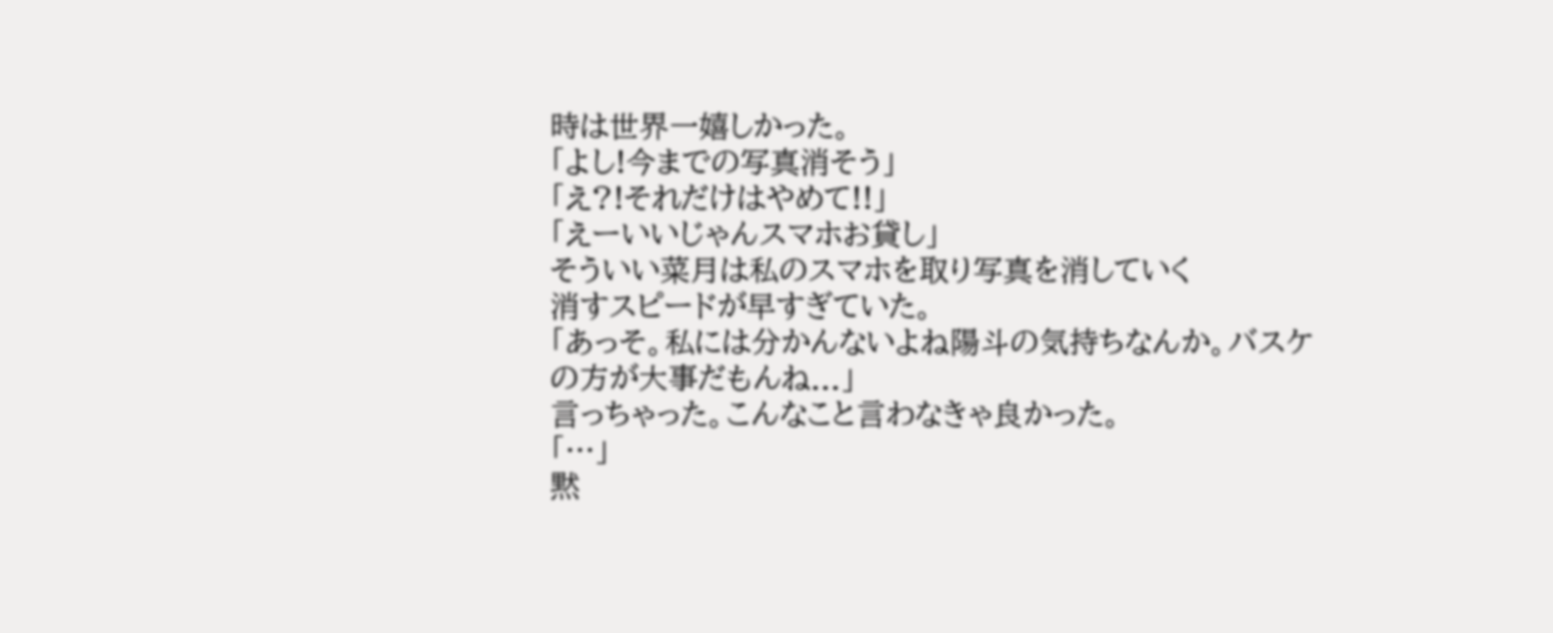時は世界一嬉しかった。
「よし!今までの写真消そう」
「え?!それだけはやめて!!」
「えーいいじゃんスマホお貸し」
そういい菜月は私のスマホを取り写真を消していく
消すスピードが早すぎていた。
「あっそ。私には分かんないよね陽斗の気持ちなんか。バスケの方が大事だもんね...」
言っちゃった。こんなこと言わなきゃ良かった。
「…」
黙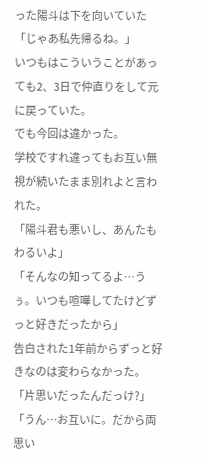った陽斗は下を向いていた
「じゃあ私先帰るね。」
いつもはこういうことがあっても2、3日で仲直りをして元に戻っていた。
でも今回は違かった。
学校ですれ違ってもお互い無視が続いたまま別れよと言われた。
「陽斗君も悪いし、あんたもわるいよ」
「そんなの知ってるよ…うぅ。いつも喧嘩してたけどずっと好きだったから」
告白された1年前からずっと好きなのは変わらなかった。
「片思いだったんだっけ?」
「うん…お互いに。だから両思い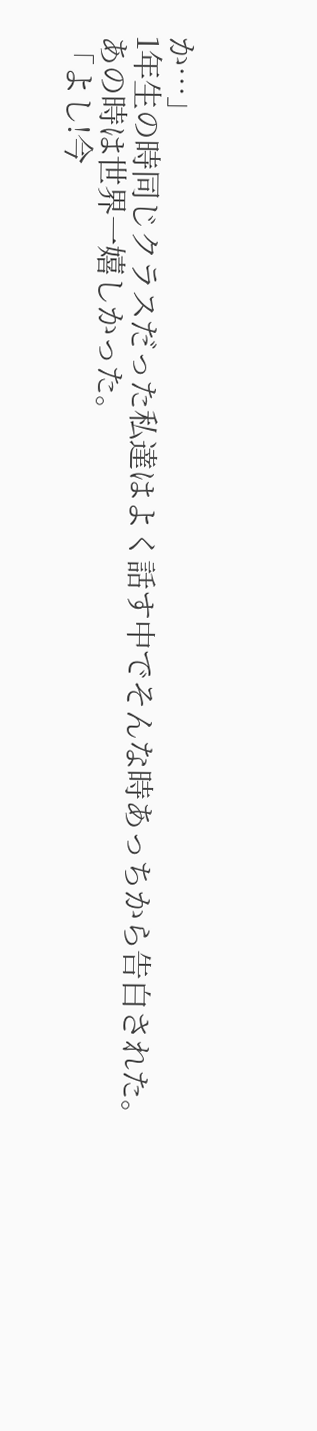か…」
1年生の時同じクラスだった私達はよく話す中でそんな時あっちから告白された。
あの時は世界一嬉しかった。
「よし!今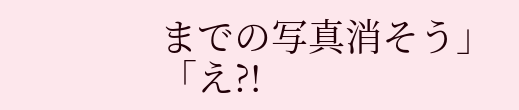までの写真消そう」
「え?!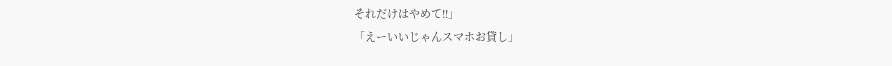それだけはやめて!!」
「えーいいじゃんスマホお貸し」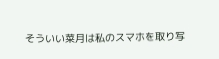そういい菜月は私のスマホを取り写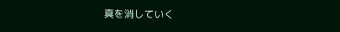真を消していく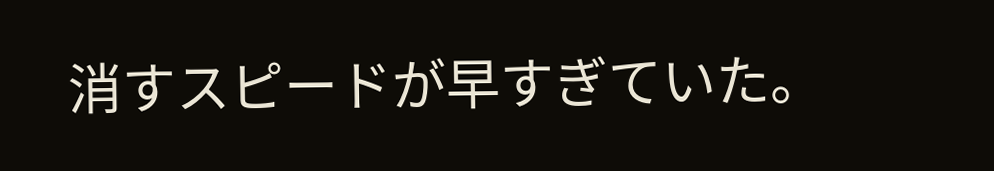消すスピードが早すぎていた。